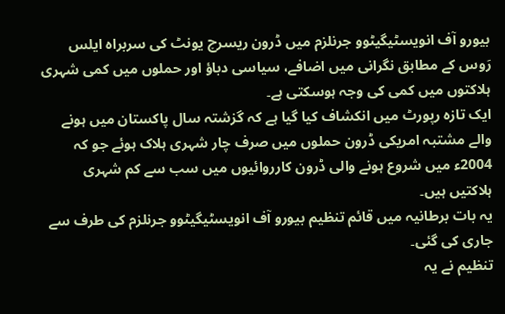بیورو آف انویسٹیگیٹوو جرنلزم میں ڈرون ریسرچ یونٹ کی سربراہ ایلس رَوس کے مطابق نگرانی میں اضافے، سیاسی دباؤ اور حملوں میں کمی شہری ہلاکتوں میں کمی کی وجہ ہوسکتی ہے۔
ایک تازہ رپورٹ میں انکشاف کیا گیا ہے کہ گزشتہ سال پاکستان میں ہونے والے مشتبہ امریکی ڈرون حملوں میں صرف چار شہری ہلاک ہوئے جو کہ 2004ء میں شروع ہونے والی ڈرون کارروائیوں میں سب سے کم شہری ہلاکتیں ہیں۔
یہ بات برطانیہ میں قائم تنظیم بیورو آف انویسٹیگیٹوو جرنلزم کی طرف سے جاری کی گئی۔
تنظیم نے یہ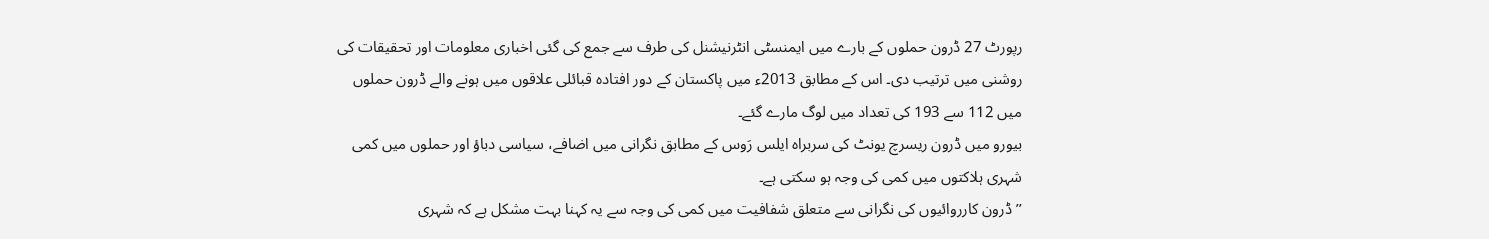رپورٹ 27 ڈرون حملوں کے بارے میں ایمنسٹی انٹرنیشنل کی طرف سے جمع کی گئی اخباری معلومات اور تحقیقات کی روشنی میں ترتیب دی۔ اس کے مطابق 2013ء میں پاکستان کے دور افتادہ قبائلی علاقوں میں ہونے والے ڈرون حملوں میں 112 سے 193 کی تعداد میں لوگ مارے گئے۔
بیورو میں ڈرون ریسرچ یونٹ کی سربراہ ایلس رَوس کے مطابق نگرانی میں اضافے، سیاسی دباؤ اور حملوں میں کمی شہری ہلاکتوں میں کمی کی وجہ ہو سکتی ہے۔
’’ڈرون کارروائیوں کی نگرانی سے متعلق شفافیت میں کمی کی وجہ سے یہ کہنا بہت مشکل ہے کہ شہری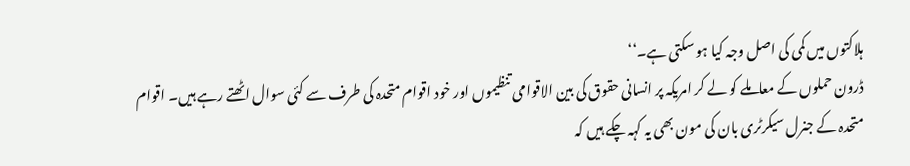ہلاکتوں میں کمی کی اصل وجہ کیا ہو سکتی ہے۔‘‘
ڈرون حملوں کے معاملے کو لے کر امریکہ پر انسانی حقوق کی بین الاقوامی تنظیموں اور خود اقوام متحدہ کی طرف سے کئی سوال اٹھتے رہے ہیں۔ اقوام متحدہ کے جنرل سیکرٹری بان کی مون بھی یہ کہہ چکے ہیں کہ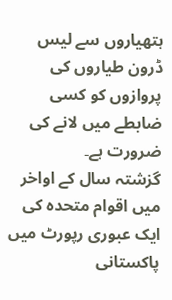ہتھیاروں سے لیس ڈرون طیاروں کی پروازوں کو کسی ضابطے میں لانے کی ضرورت ہے۔
گزشتہ سال کے اواخر میں اقوام متحدہ کی ایک عبوری رپورٹ میں پاکستانی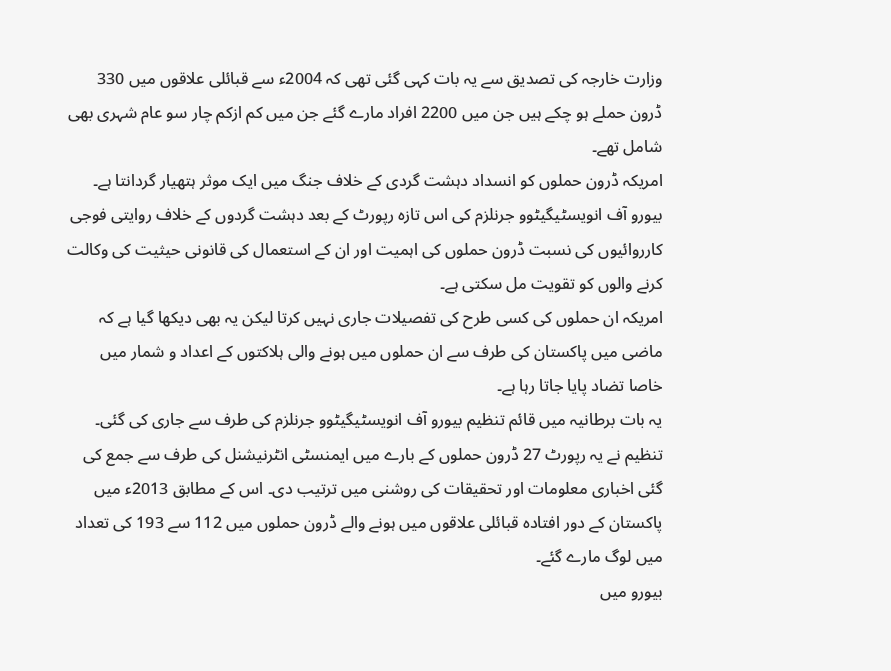وزارت خارجہ کی تصدیق سے یہ بات کہی گئی تھی کہ 2004ء سے قبائلی علاقوں میں 330 ڈرون حملے ہو چکے ہیں جن میں 2200 افراد مارے گئے جن میں کم ازکم چار سو عام شہری بھی شامل تھے۔
امریکہ ڈرون حملوں کو انسداد دہشت گردی کے خلاف جنگ میں ایک موثر ہتھیار گردانتا ہے۔
بیورو آف انویسٹیگیٹوو جرنلزم کی اس تازہ رپورٹ کے بعد دہشت گردوں کے خلاف روایتی فوجی کارروائیوں کی نسبت ڈرون حملوں کی اہمیت اور ان کے استعمال کی قانونی حیثیت کی وکالت کرنے والوں کو تقویت مل سکتی ہے۔
امریکہ ان حملوں کی کسی طرح کی تفصیلات جاری نہیں کرتا لیکن یہ بھی دیکھا گیا ہے کہ ماضی میں پاکستان کی طرف سے ان حملوں میں ہونے والی ہلاکتوں کے اعداد و شمار میں خاصا تضاد پایا جاتا رہا ہے۔
یہ بات برطانیہ میں قائم تنظیم بیورو آف انویسٹیگیٹوو جرنلزم کی طرف سے جاری کی گئی۔
تنظیم نے یہ رپورٹ 27 ڈرون حملوں کے بارے میں ایمنسٹی انٹرنیشنل کی طرف سے جمع کی گئی اخباری معلومات اور تحقیقات کی روشنی میں ترتیب دی۔ اس کے مطابق 2013ء میں پاکستان کے دور افتادہ قبائلی علاقوں میں ہونے والے ڈرون حملوں میں 112 سے 193 کی تعداد میں لوگ مارے گئے۔
بیورو میں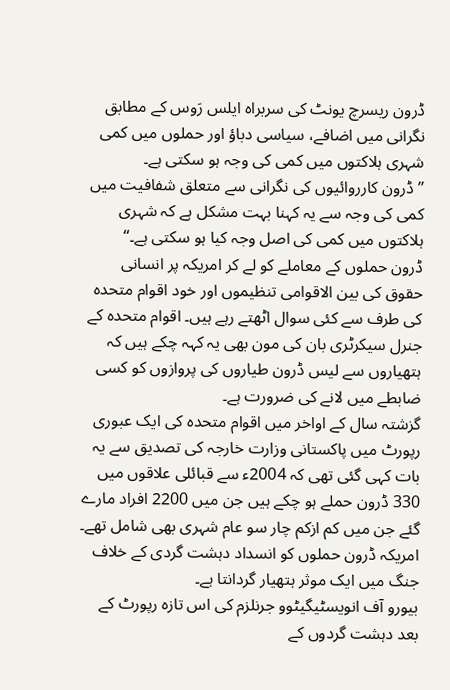ڈرون ریسرچ یونٹ کی سربراہ ایلس رَوس کے مطابق نگرانی میں اضافے، سیاسی دباؤ اور حملوں میں کمی شہری ہلاکتوں میں کمی کی وجہ ہو سکتی ہے۔
’’ڈرون کارروائیوں کی نگرانی سے متعلق شفافیت میں کمی کی وجہ سے یہ کہنا بہت مشکل ہے کہ شہری ہلاکتوں میں کمی کی اصل وجہ کیا ہو سکتی ہے۔‘‘
ڈرون حملوں کے معاملے کو لے کر امریکہ پر انسانی حقوق کی بین الاقوامی تنظیموں اور خود اقوام متحدہ کی طرف سے کئی سوال اٹھتے رہے ہیں۔ اقوام متحدہ کے جنرل سیکرٹری بان کی مون بھی یہ کہہ چکے ہیں کہ ہتھیاروں سے لیس ڈرون طیاروں کی پروازوں کو کسی ضابطے میں لانے کی ضرورت ہے۔
گزشتہ سال کے اواخر میں اقوام متحدہ کی ایک عبوری رپورٹ میں پاکستانی وزارت خارجہ کی تصدیق سے یہ بات کہی گئی تھی کہ 2004ء سے قبائلی علاقوں میں 330 ڈرون حملے ہو چکے ہیں جن میں 2200 افراد مارے گئے جن میں کم ازکم چار سو عام شہری بھی شامل تھے۔
امریکہ ڈرون حملوں کو انسداد دہشت گردی کے خلاف جنگ میں ایک موثر ہتھیار گردانتا ہے۔
بیورو آف انویسٹیگیٹوو جرنلزم کی اس تازہ رپورٹ کے بعد دہشت گردوں کے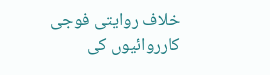خلاف روایتی فوجی کارروائیوں کی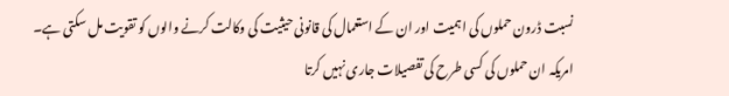نسبت ڈرون حملوں کی اہمیت اور ان کے استعمال کی قانونی حیثیت کی وکالت کرنے والوں کو تقویت مل سکتی ہے۔
امریکہ ان حملوں کی کسی طرح کی تفصیلات جاری نہیں کرتا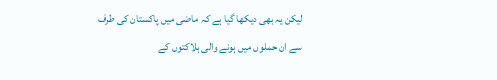لیکن یہ بھی دیکھا گیا ہے کہ ماضی میں پاکستان کی طرف سے ان حملوں میں ہونے والی ہلاکتوں کے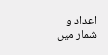اعداد و شمار میں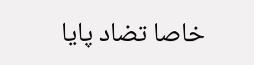خاصا تضاد پایا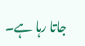جاتا رہا ہے۔